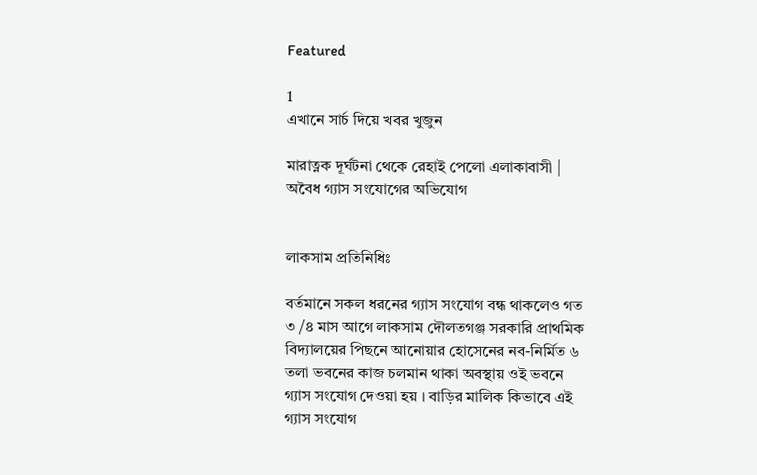Featured

1
এখানে সার্চ দিয়ে খবর খুজুন

মারাত্নক দূর্ঘটনা থেকে রেহাই পেলো এলাকাবাসী | অবৈধ গ্যাস সংযোগের অভিযোগ


লাকসাম প্রতিনিধিঃ

বর্তমানে সকল ধরনের গ্যাস সংযোগ বন্ধ থাকলেও গত ৩ /৪ মাস আগে লাকসাম দৌলতগঞ্জ সরকারি প্রাথমিক বিদ্যালয়ের পিছনে আনোয়ার হোসেনের নব-নির্মিত ৬ তলা ভবনের কাজ চলমান থাকা অবস্থায় ওই ভবনে গ্যাস সংযোগ দেওয়া হয় । বাড়ির মালিক কিভাবে এই গ্যাস সংযোগ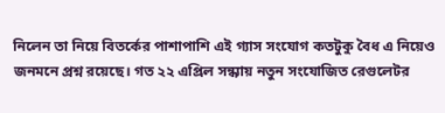নিলেন তা নিয়ে বিতর্কের পাশাপাশি এই গ্যাস সংযোগ কতটুকু বৈধ এ নিয়েও জনমনে প্রশ্ন রয়েছে। গত ২২ এপ্রিল সন্ধ্যায় নতুন সংযোজিত রেগুলেটর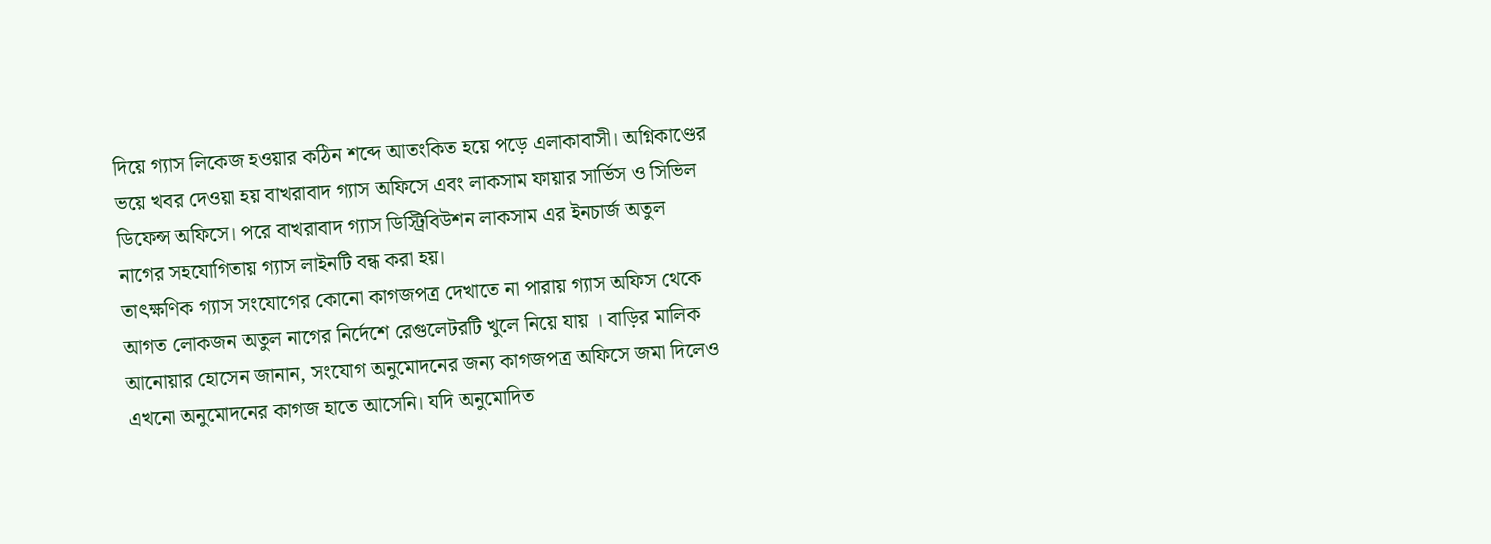দিয়ে গ্যাস লিকেজ হওয়ার কঠিন শব্দে আতংকিত হয়ে পড়ে এলাকাবাসী। অগ্নিকাণ্ডের ভয়ে খবর দেওয়া হয় বাখরাবাদ গ্যাস অফিসে এবং লাকসাম ফায়ার সার্ভিস ও সিভিল ডিফেন্স অফিসে। পরে বাখরাবাদ গ্যাস ডিস্ট্রিবিউশন লাকসাম এর ইনচার্জ অতুল নাগের সহযোগিতায় গ্যাস লাইনটি বন্ধ করা হয়।
তাৎক্ষণিক গ্যাস সংযোগের কোনো কাগজপত্র দেখাতে না পারায় গ্যাস অফিস থেকে আগত লোকজন অতুল নাগের নির্দেশে রেগুলেটরটি খুলে নিয়ে যায় । বাড়ির মালিক আনোয়ার হোসেন জানান, সংযোগ অনুমোদনের জন্য কাগজপত্র অফিসে জমা দিলেও এখনো অনুমোদনের কাগজ হাতে আসেনি। যদি অনুমোদিত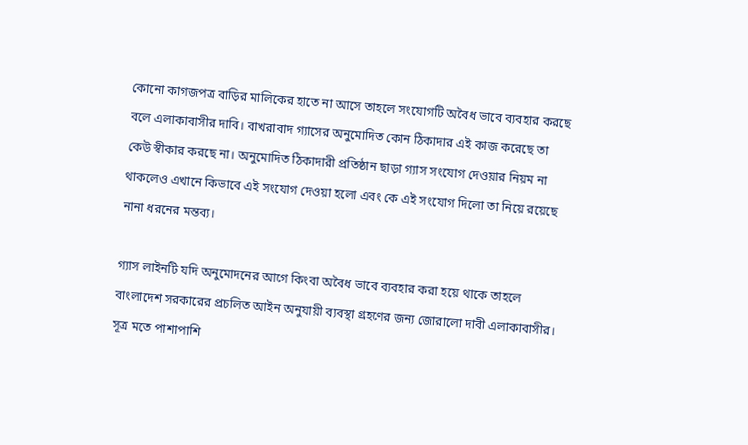কোনো কাগজপত্র বাড়ির মালিকের হাতে না আসে তাহলে সংযোগটি অবৈধ ভাবে ব্যবহার করছে বলে এলাকাবাসীর দাবি। বাখরাবাদ গ্যাসের অনুমোদিত কোন ঠিকাদার এই কাজ করেছে তা কেউ স্বীকার করছে না। অনুমোদিত ঠিকাদারী প্রতিষ্ঠান ছাড়া গ্যাস সংযোগ দেওয়ার নিয়ম না থাকলেও এখানে কিভাবে এই সংযোগ দেওয়া হলো এবং কে এই সংযোগ দিলো তা নিয়ে রয়েছে নানা ধরনের মন্তব্য।

গ্যাস লাইনটি যদি অনুমোদনের আগে কিংবা অবৈধ ভাবে ব্যবহার করা হয়ে থাকে তাহলে বাংলাদেশ সরকারের প্রচলিত আইন অনুযায়ী ব্যবস্থা গ্রহণের জন্য জোরালো দাবী এলাকাবাসীর। সূত্র মতে পাশাপাশি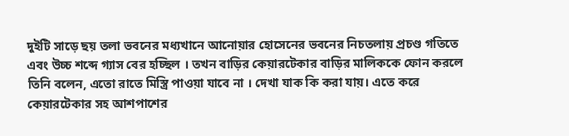দুইটি সাড়ে ছয় তলা ভবনের মধ্যখানে আনোয়ার হোসেনের ভবনের নিচতলায় প্রচণ্ড গতিতে এবং উচ্চ শব্দে গ্যাস বের হচ্ছিল । তখন বাড়ির কেয়ারটেকার বাড়ির মালিককে ফোন করলে তিনি বলেন, এতো রাতে মিস্ত্রি পাওয়া যাবে না । দেখা যাক কি করা যায়। এতে করে কেয়ারটেকার সহ আশপাশের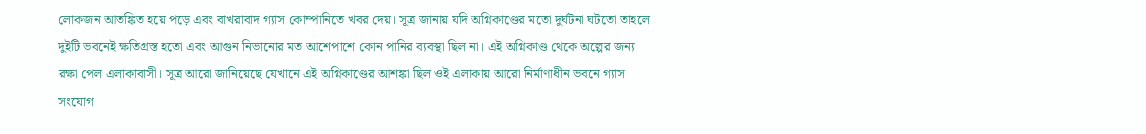লোকজন আতঙ্কিত হয়ে পড়ে এবং বাখরাবাদ গ্যাস কোম্পানিতে খবর দেয়। সূত্র জানায় যদি অগ্নিকাণ্ডের মতো দুর্ঘটনা ঘটতো তাহলে দুইটি ভবনেই ক্ষতিগ্রস্ত হতো এবং আগুন নিভানোর মত আশেপাশে কোন পানির ব্যবস্থা ছিল না। এই অগ্নিকাণ্ড থেকে অল্পের জন্য রক্ষা পেল এলাকাবাসী। সূত্র আরো জানিয়েছে যেখানে এই অগ্নিকাণ্ডের আশঙ্কা ছিল ওই এলাকায় আরো নির্মাণাধীন ভবনে গ্যাস সংযোগ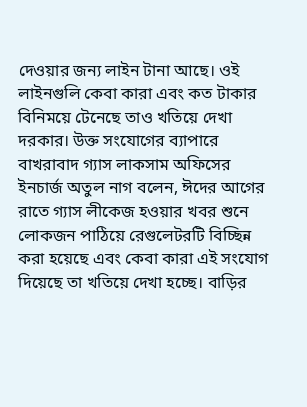দেওয়ার জন্য লাইন টানা আছে। ওই লাইনগুলি কেবা কারা এবং কত টাকার বিনিময়ে টেনেছে তাও খতিয়ে দেখা দরকার। উক্ত সংযোগের ব্যাপারে বাখরাবাদ গ্যাস লাকসাম অফিসের ইনচার্জ অতুল নাগ বলেন, ঈদের আগের রাতে গ্যাস লীকেজ হওয়ার খবর শুনে লোকজন পাঠিয়ে রেগুলেটরটি বিচ্ছিন্ন করা হয়েছে এবং কেবা কারা এই সংযোগ দিয়েছে তা খতিয়ে দেখা হচ্ছে। বাড়ির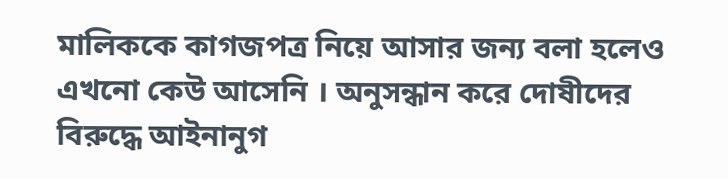মালিককে কাগজপত্র নিয়ে আসার জন্য বলা হলেও এখনো কেউ আসেনি । অনুসন্ধান করে দোষীদের বিরুদ্ধে আইনানুগ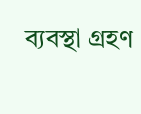ব্যবস্থা গ্রহণ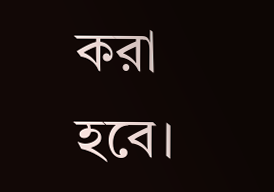করা হবে।